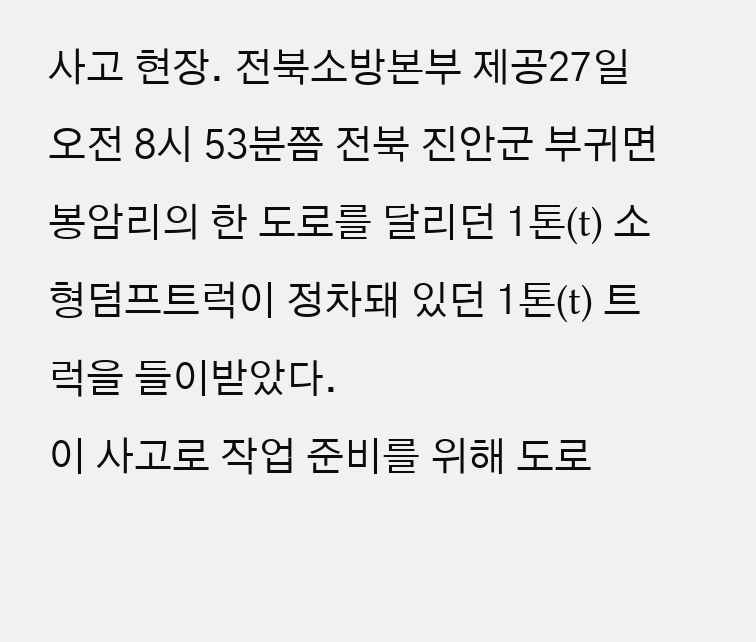사고 현장. 전북소방본부 제공27일 오전 8시 53분쯤 전북 진안군 부귀면 봉암리의 한 도로를 달리던 1톤(t) 소형덤프트럭이 정차돼 있던 1톤(t) 트럭을 들이받았다.
이 사고로 작업 준비를 위해 도로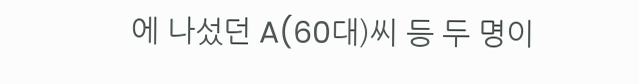에 나섰던 A(60대)씨 등 두 명이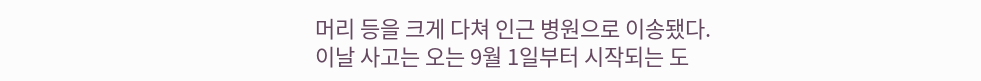머리 등을 크게 다쳐 인근 병원으로 이송됐다.
이날 사고는 오는 9월 1일부터 시작되는 도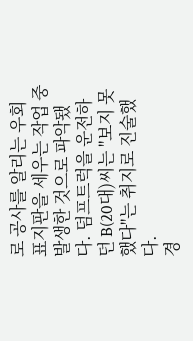로 공사를 알리는 우회 표지판을 세우는 작업 중 발생한 것으로 파악됐다. 덤프트럭을 운전하던 B(20대)씨는 "보지 못했다"는 취지로 진술했다.
경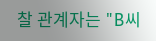찰 관계자는 "B씨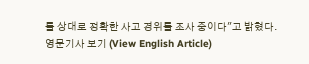를 상대로 정확한 사고 경위를 조사 중이다"고 밝혔다.
영문기사 보기 (View English Article)